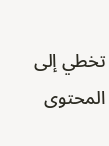تخطي إلى المحتوى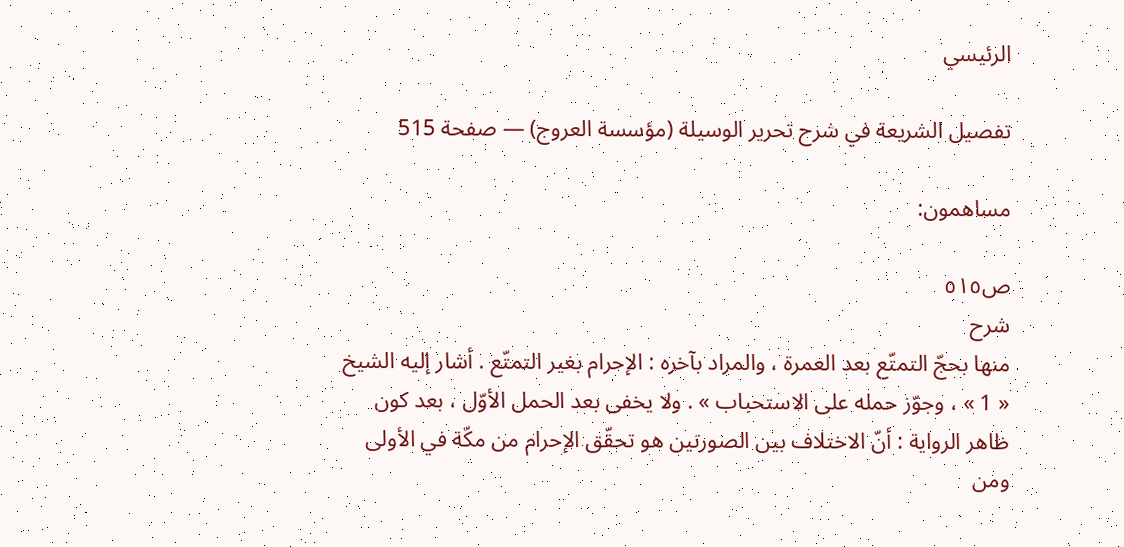الرئيسي

تفصيل الشريعة في شرح تحرير الوسيلة (مؤسسة العروج) — صفحة 515

مساهمون:

ص٥١٥
شرح
منها بحجّ التمتّع بعد العمرة ، والمراد بآخره : الإحرام بغير التمتّع . أشار إليه الشيخ « 1 » ، وجوّز حمله على الاستحباب » . ولا يخفى بعد الحمل الأوّل ، بعد كون ظاهر الرواية : أنّ الاختلاف بين الصورتين هو تحقّق الإحرام من مكّة في الأولى ومن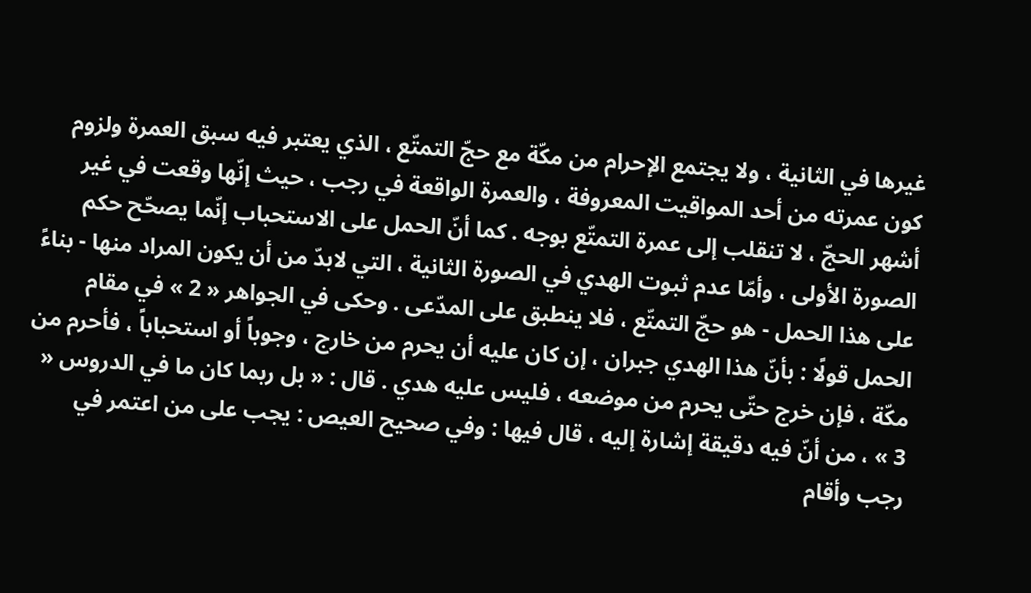غيرها في الثانية ، ولا يجتمع الإحرام من مكّة مع حجّ التمتّع ، الذي يعتبر فيه سبق العمرة ولزوم كون عمرته من أحد المواقيت المعروفة ، والعمرة الواقعة في رجب ، حيث إنّها وقعت في غير أشهر الحجّ ، لا تنقلب إلى عمرة التمتّع بوجه . كما أنّ الحمل على الاستحباب إنّما يصحّح حكم الصورة الأولى ، وأمّا عدم ثبوت الهدي في الصورة الثانية ، التي لابدّ من أن يكون المراد منها - بناءً على هذا الحمل - هو حجّ التمتّع ، فلا ينطبق على المدّعى . وحكى في الجواهر « 2 » في مقام الحمل قولًا : بأنّ هذا الهدي جبران ، إن كان عليه أن يحرم من خارج ، وجوباً أو استحباباً ، فأحرم من مكّة ، فإن خرج حتّى يحرم من موضعه ، فليس عليه هدي . قال : « بل ربما كان ما في الدروس « 3 » ، من أنّ فيه دقيقة إشارة إليه ، قال فيها : وفي صحيح العيص : يجب على من اعتمر في رجب وأقام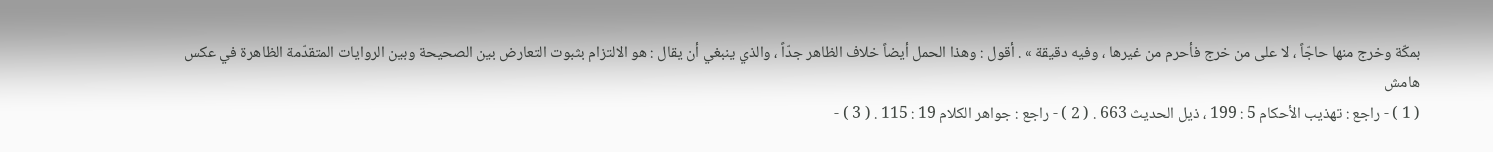بمكّة وخرج منها حاجّاً ، لا على من خرج فأحرم من غيرها ، وفيه دقيقة » . أقول : وهذا الحمل أيضاً خلاف الظاهر جدّاً ، والذي ينبغي أن يقال : هو الالتزام بثبوت التعارض بين الصحيحة وبين الروايات المتقدّمة الظاهرة في عكس
هامش
( 1 ) - راجع : تهذيب الأحكام 5 : 199 ، ذيل الحديث 663 . ( 2 ) - راجع : جواهر الكلام 19 : 115 . ( 3 ) -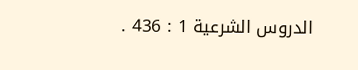الدروس الشرعية 1 : 436 .